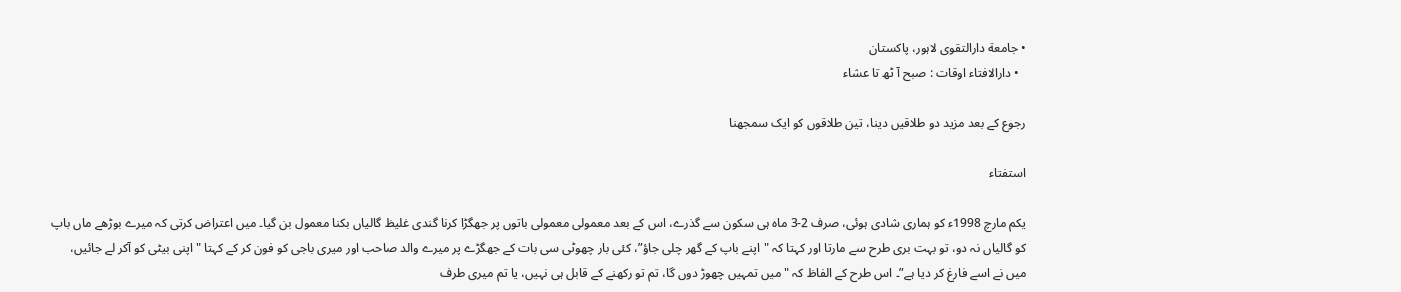• جامعة دارالتقوی لاہور، پاکستان
  • دارالافتاء اوقات : صبح آ ٹھ تا عشاء

رجوع کے بعد مزید دو طلاقیں دینا، تین طلاقوں کو ایک سمجھنا

استفتاء

یکم مارچ 1998ء کو ہماری شادی ہوئی، صرف 2-3 ماہ ہی سکون سے گذرے، اس کے بعد معمولی معمولی باتوں پر جھگڑا کرنا گندی غلیظ گالیاں بکنا معمول بن گیا۔ میں اعتراض کرتی کہ میرے بوڑھے ماں باپ کو گالیاں نہ دو، تو بہت بری طرح سے مارتا اور کہتا کہ "اپنے باپ کے گھر چلی جاؤ”، کئی بار چھوٹی سی بات کے جھگڑے پر میرے والد صاحب اور میری باجی کو فون کر کے کہتا "اپنی بیٹی کو آکر لے جائیں، میں نے اسے فارغ کر دیا ہے”۔ اس طرح کے الفاظ کہ "میں تمہیں چھوڑ دوں گا، تم تو رکھنے کے قابل ہی نہیں، یا تم میری طرف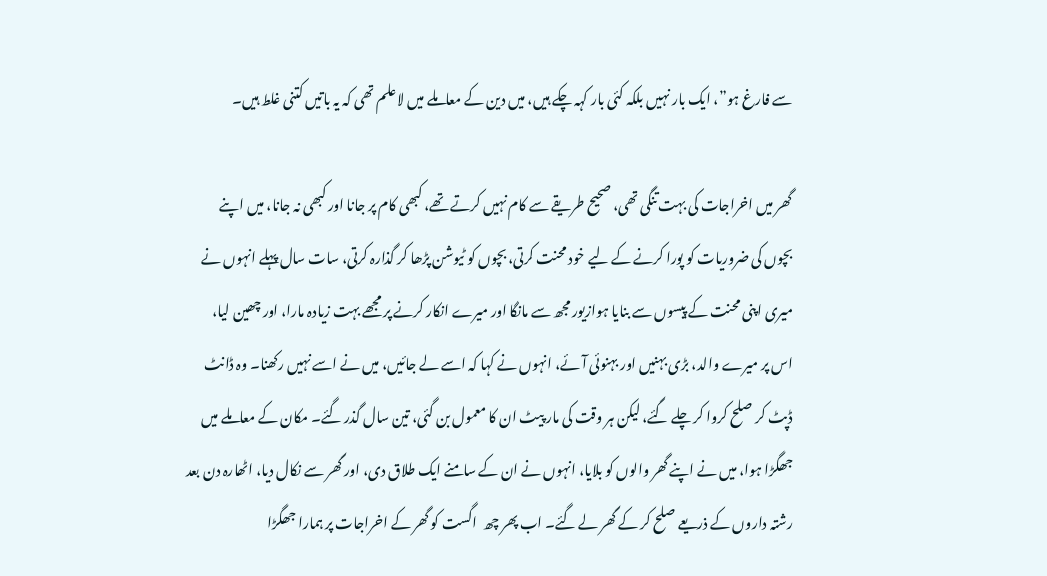سے فارغ ہو”، ایک بار نہیں بلکہ کئی بار کہہ چکے ہیں، میں دین کے معاملے میں لاعلم تھی کہ یہ باتیں کتنی غلط ہیں۔

گھر میں اخراجات کی بہت تنگی تھی، صحیح طریقے سے کام نہیں کرتے تھے، کبھی کام پر جانا اور کبھی نہ جانا، میں اپنے بچوں کی ضروریات کو پورا کرنے کے لیے خود محنت کرتی، بچوں کو ٹیوشن پڑھا کر گذارہ کرتی، سات سال پہلے انہوں نے میری اپنی محنت کے پیسوں سے بنایا ہوازیور مجھ سے مانگا اور میرے انکار کرنے پر مجھے بہت زیادہ مارا، اور چھین لیا، اس پر میرے والد، بڑی بہنیں اور بہنوئی آئے، انہوں نے کہا کہ اسے لے جائیں، میں نے اسے نہیں رکھنا۔ وہ ڈانٹ ڈپٹ کر صلح کروا کر چلے گئے، لیکن ہر وقت کی مار پیٹ ان کا معمول بن گئی، تین سال گذر گئے۔ مکان کے معاملے میں جھگڑا ہوا، میں نے اپنے گھر والوں کو بلایا، انہوں نے ان کے سامنے ایک طلاق دی، اور گھر سے نکال دیا، اٹھارہ دن بعد رشتہ داروں کے ذریعے صلح کر کے گھر لے گئے۔ اب پھر چھ  اگست کو گھر کے اخراجات پر ہمارا جھگڑا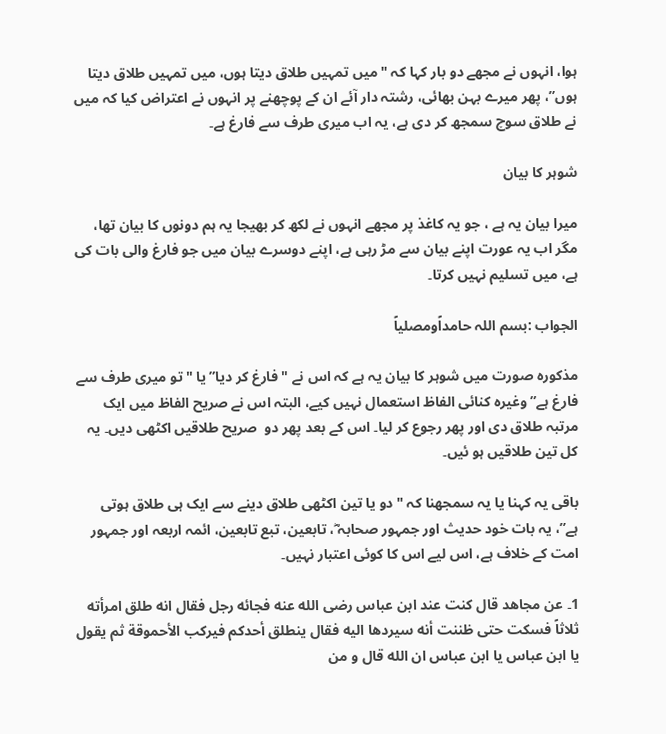ہوا، انہوں نے مجھے دو بار کہا کہ "میں تمہیں طلاق دیتا ہوں، میں تمہیں طلاق دیتا ہوں”، پھر میرے بہن بھائی، رشتہ دار آئے ان کے پوچھنے پر انہوں نے اعتراض کیا کہ میں نے طلاق سوچ سمجھ کر دی ہے، یہ اب میری طرف سے فارغ ہے۔

شوہر کا بیان

میرا بیان یہ ہے ، جو یہ کاغذ پر مجھے انہوں نے لکھ کر بھیجا یہ ہم دونوں کا بیان تھا، مگر اب یہ عورت اپنے بیان سے مڑ رہی ہے، اپنے دوسرے بیان میں جو فارغ والی بات کی ہے، میں تسلیم نہیں کرتا۔

الجواب :بسم اللہ حامداًومصلیاً

مذکورہ صورت میں شوہر کا بیان یہ ہے کہ اس نے "فارغ کر دیا” یا "تو میری طرف سے فارغ ہے” وغیرہ کنائی الفاظ استعمال نہیں کیے، البتہ اس نے صریح الفاظ میں ایک مرتبہ طلاق دی اور پھر رجوع کر لیا۔ اس کے بعد پھر دو  صریح طلاقیں اکٹھی دیں۔ یہ کل تین طلاقیں ہو ئیں۔

باقی یہ کہنا یا یہ سمجھنا کہ "دو یا تین اکٹھی طلاق دینے سے ایک ہی طلاق ہوتی ہے”، یہ بات خود حدیث اور جمہور صحابہ ؓ، تابعین، تبع تابعین، ائمہ اربعہ اور جمہور امت کے خلاف ہے، اس لیے اس کا کوئی اعتبار نہیں۔

1۔ عن مجاهد قال کنت عند ابن عباس رضی الله عنه فجائه رجل فقال انه طلق امرأته ثلاثاً فسکت حتی ظننت أنه سیردها الیه فقال ینطلق أحدکم فیرکب الأحموقة ثم یقول یا ابن عباس یا ابن عباس ان الله قال و من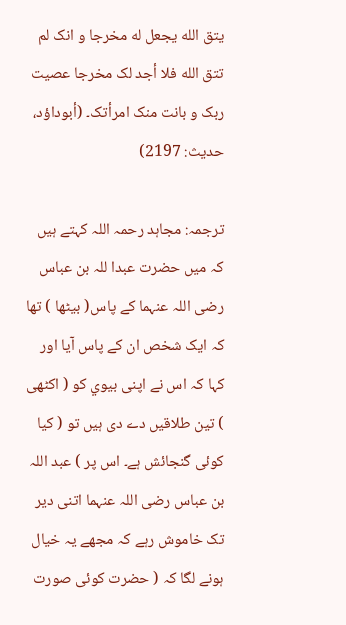یتق الله یجعل له مخرجا و انک لم تتق الله فلا أجد لک مخرجا عصیت ربک و بانت منک امرأتک۔ (أبوداؤد، حدیث: 2197)

ترجمہ: مجاہد رحمہ اللہ کہتے ہیں کہ میں حضرت عبدا للہ بن عباس رضی اللہ عنہما کے پاس( بیٹھا ) تھا کہ ایک شخص ان کے پاس آیا اور کہا کہ اس نے اپنی بيوي کو ( اکٹھی ) تین طلاقیں دے دی ہیں تو ( کیا کوئی گنجائش ہے۔ اس پر ) عبد اللہ بن عباس رضی اللہ عنہما اتنی دیر تک خاموش رہے کہ مجھے یہ خیال ہونے لگا کہ ( حضرت کوئی صورت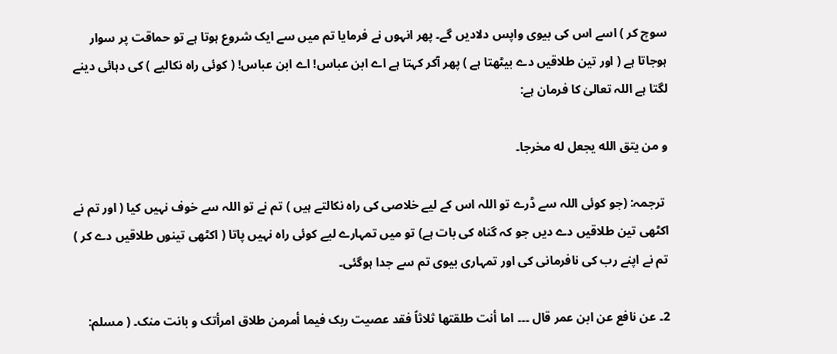سوچ کر ) اسے اس کی بیوی واپس دلادیں گے۔ پھر انہوں نے فرمایا تم میں سے ایک شروع ہوتا ہے تو حماقت پر سوار ہوجاتا ہے ( اور تین طلاقیں دے بیٹھتا ہے ) پھر آکر کہتا ہے اے ابن عباس! اے ابن عباس! ( کوئی راہ نکالیے ) کی دہائی دینے لگتا ہے اللہ تعالیٰ کا فرمان ہے:

و من یتق الله یجعل له مخرجا۔

 ترجمہ: (جو کوئی اللہ سے ڈرے تو اللہ اس کے لیے خلاصی کی راہ نکالتے ہیں ) تم نے تو اللہ سے خوف نہیں کیا ( اور تم نے اکٹھی تین طلاقیں دے دیں جو کہ گناہ کی بات ہے) تو میں تمہارے لیے کوئی راہ نہیں پاتا ( اکٹھی تینوں طلاقیں دے کر ) تم نے اپنے رب کی نافرمانی کی اور تمہاری بیوی تم سے جدا ہوگئی۔

2۔ عن نافع عن ابن عمر قال ۔۔۔ اما أنت طلقتها ثلاثاً فقد عصیت ربک فیما أمرمن طلاق امرأتک و بانت منک۔ ( مسلم: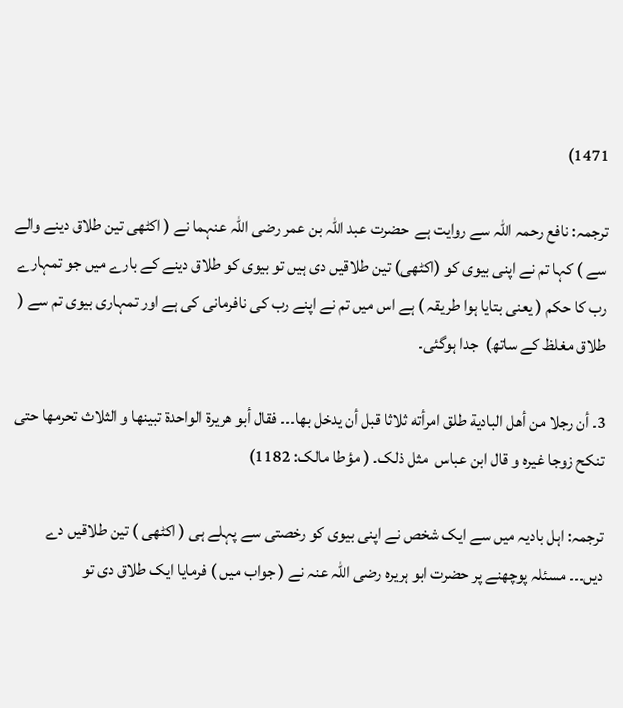1471)

ترجمہ: نافع رحمہ اللہ سے روایت ہے  حضرت عبد اللہ بن عمر رضی اللہ عنہما نے ( اکٹھی تین طلاق دینے والے سے ) کہا تم نے اپنی بیوی کو (اکٹھی) تین طلاقیں دی ہیں تو بیوی کو طلاق دینے کے بارے میں جو تمہارے رب کا حکم ( یعنی بتایا ہوا طریقہ ) ہے اس میں تم نے اپنے رب کی نافرمانی کی ہے اور تمہاری بیوی تم سے ( طلاق مغلظ کے ساتھ)  جدا ہوگئی۔

3۔ أن رجلا من أهل البادیة طلق امرأته ثلاثا قبل أن یدخل بها۔۔۔ فقال أبو هریرة الواحدة تبینها و الثلاث تحرمها حتی تنکح زوجا غیره و قال ابن عباس  مثل ذلک۔ ( مؤطا مالک: 1182)

ترجمہ: اہل بادیہ میں سے ایک شخص نے اپنی بیوی کو رخصتی سے پہلے ہی ( اکٹھی ) تین طلاقیں دے دیں۔۔۔ مسئلہ پوچھنے پر حضرت ابو ہریرہ رضی اللہ عنہ نے ( جواب میں ) فرمایا ایک طلاق دی تو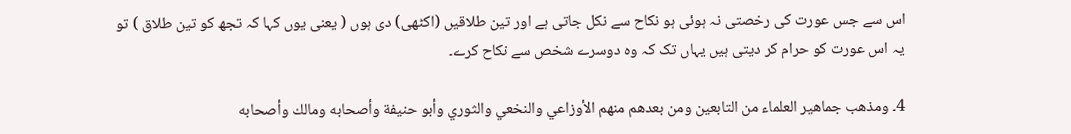اس سے جس عورت کی رخصتی نہ ہوئی ہو نکاح سے نکل جاتی ہے اور تین طلاقیں (اکٹھی) دی ہوں ( یعنی یوں کہا کہ تجھ کو تین طلاق ) تو یہ اس عورت کو حرام کر دیتی ہیں یہاں تک کہ وہ دوسرے شخص سے نکاح کرے۔

4۔ ومذهب جماهير العلماء من التابعين ومن بعدهم منهم الأوزاعي والنخعي والثوري وأبو حنيفة وأصحابه ومالك وأصحابه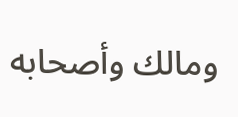ومالك وأصحابه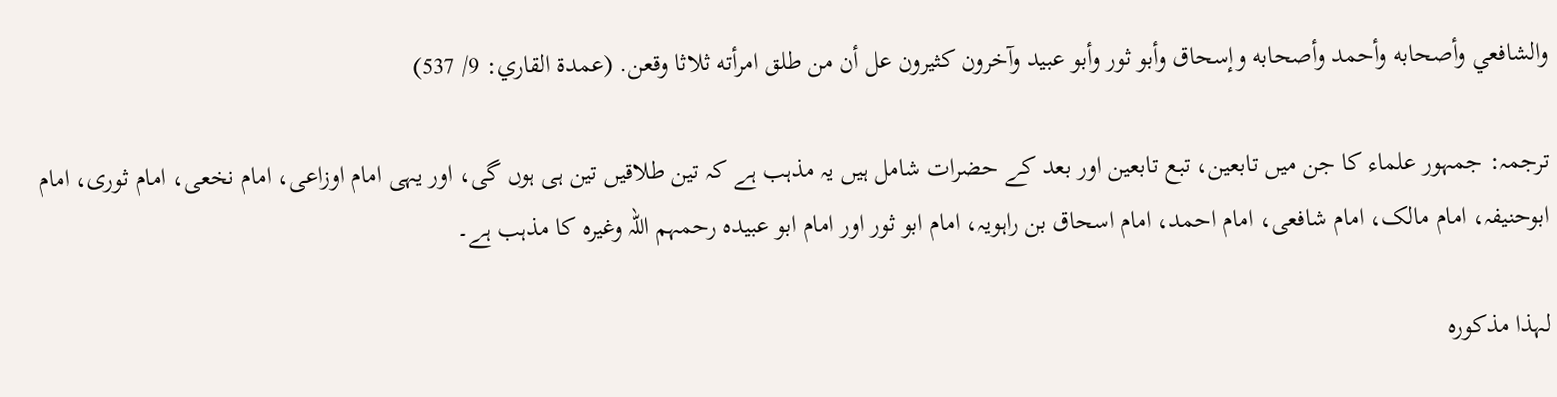والشافعي وأصحابه وأحمد وأصحابه وإسحاق وأبو ثور وأبو عبيد وآخرون كثيرون عل أن من طلق امرأته ثلاثا وقعن. (عمدة القاري: 9/ 537)

ترجمہ: جمہور علماء کا جن میں تابعین، تبع تابعین اور بعد کے حضرات شامل ہیں یہ مذہب ہے کہ تین طلاقیں تین ہی ہوں گی، اور یہی امام اوزاعی، امام نخعی، امام ثوری، امام ابوحنیفہ، امام مالک، امام شافعی، امام احمد، امام اسحاق بن راہویہ، امام ابو ثور اور امام ابو عبیدہ رحمہم اللہ وغیرہ کا مذہب ہے۔

لہذا مذکورہ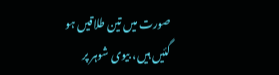صورت میں تین طلاقیں ہو گئیں ہیں، بیوی شوہر پر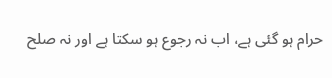حرام ہو گئی ہے، اب نہ رجوع ہو سکتا ہے اور نہ صلح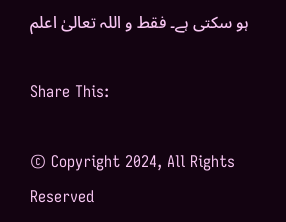ہو سکتی ہے۔ فقط و اللہ تعالیٰ اعلم

Share This:

© Copyright 2024, All Rights Reserved